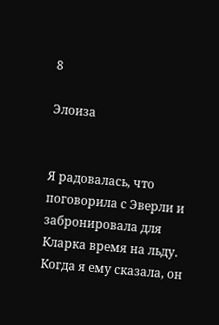8

Элоиза


Я радовалась, что поговорила с Эверли и забронировала для Кларка время на льду. Когда я ему сказала, он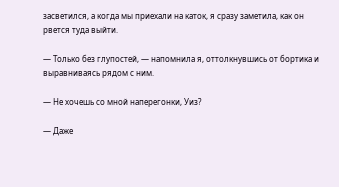засветился, а когда мы приехали на каток, я сразу заметила, как он рвется туда выйти.

— Только без глупостей, — напомнила я, оттолкнувшись от бортика и выравниваясь рядом с ним.

— Не хочешь со мной наперегонки, Уиз?

— Даже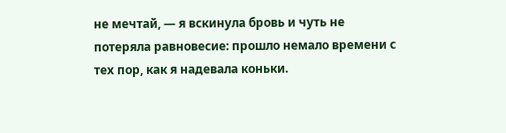не мечтай, — я вскинула бровь и чуть не потеряла равновесие: прошло немало времени с тех пор, как я надевала коньки.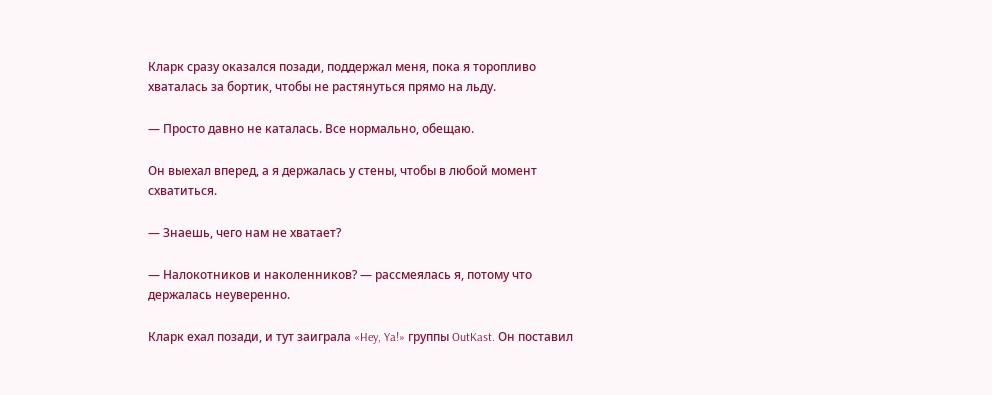Кларк сразу оказался позади, поддержал меня, пока я торопливо хваталась за бортик, чтобы не растянуться прямо на льду.

— Просто давно не каталась. Все нормально, обещаю.

Он выехал вперед, а я держалась у стены, чтобы в любой момент схватиться.

— Знаешь, чего нам не хватает?

— Налокотников и наколенников? — рассмеялась я, потому что держалась неуверенно.

Кларк ехал позади, и тут заиграла «Hey, Ya!» группы OutKast. Он поставил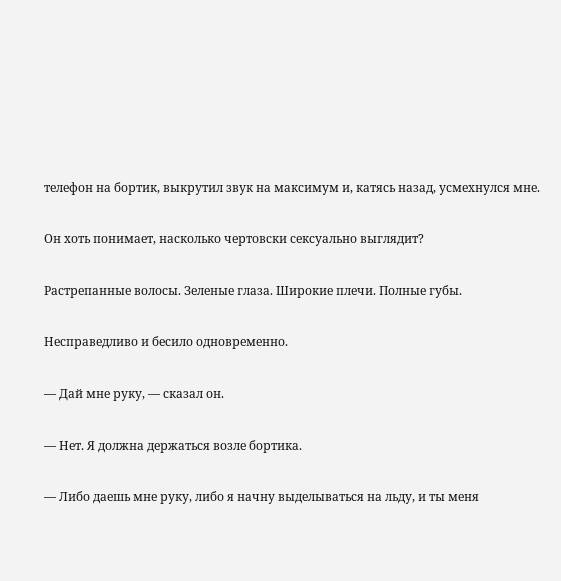телефон на бортик, выкрутил звук на максимум и, катясь назад, усмехнулся мне.

Он хоть понимает, насколько чертовски сексуально выглядит?

Растрепанные волосы. Зеленые глаза. Широкие плечи. Полные губы.

Несправедливо и бесило одновременно.

— Дай мне руку, — сказал он.

— Нет. Я должна держаться возле бортика.

— Либо даешь мне руку, либо я начну выделываться на льду, и ты меня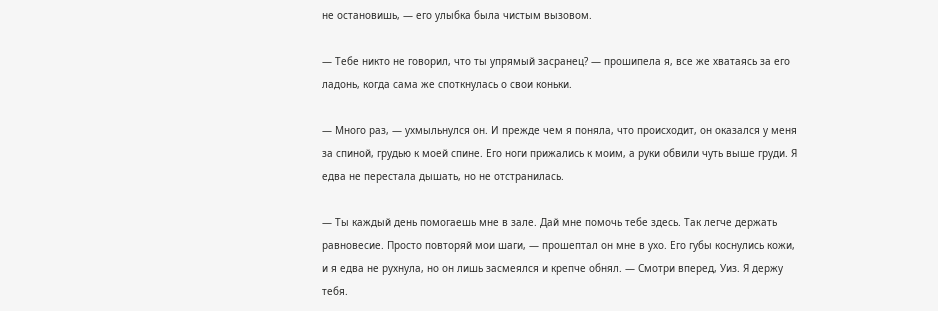не остановишь, — его улыбка была чистым вызовом.

— Тебе никто не говорил, что ты упрямый засранец? — прошипела я, все же хватаясь за его ладонь, когда сама же споткнулась о свои коньки.

— Много раз, — ухмыльнулся он. И прежде чем я поняла, что происходит, он оказался у меня за спиной, грудью к моей спине. Его ноги прижались к моим, а руки обвили чуть выше груди. Я едва не перестала дышать, но не отстранилась.

— Ты каждый день помогаешь мне в зале. Дай мне помочь тебе здесь. Так легче держать равновесие. Просто повторяй мои шаги, — прошептал он мне в ухо. Его губы коснулись кожи, и я едва не рухнула, но он лишь засмеялся и крепче обнял. — Смотри вперед, Уиз. Я держу тебя.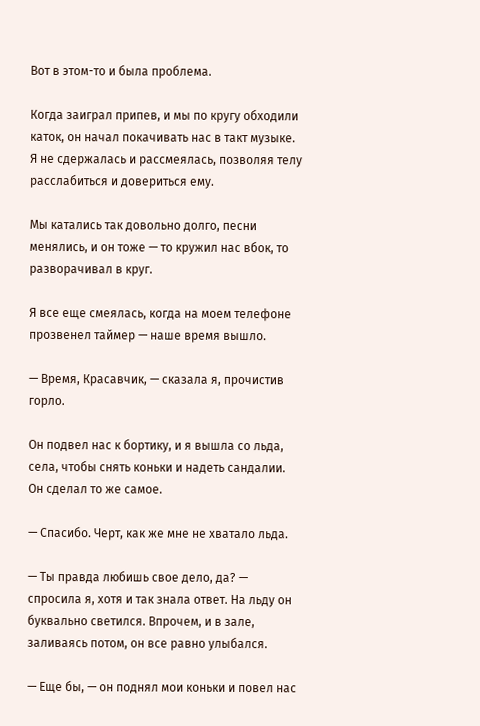Вот в этом-то и была проблема.

Когда заиграл припев, и мы по кругу обходили каток, он начал покачивать нас в такт музыке. Я не сдержалась и рассмеялась, позволяя телу расслабиться и довериться ему.

Мы катались так довольно долго, песни менялись, и он тоже — то кружил нас вбок, то разворачивал в круг.

Я все еще смеялась, когда на моем телефоне прозвенел таймер — наше время вышло.

— Время, Красавчик, — сказала я, прочистив горло.

Он подвел нас к бортику, и я вышла со льда, села, чтобы снять коньки и надеть сандалии. Он сделал то же самое.

— Спасибо. Черт, как же мне не хватало льда.

— Ты правда любишь свое дело, да? — спросила я, хотя и так знала ответ. На льду он буквально светился. Впрочем, и в зале, заливаясь потом, он все равно улыбался.

— Еще бы, — он поднял мои коньки и повел нас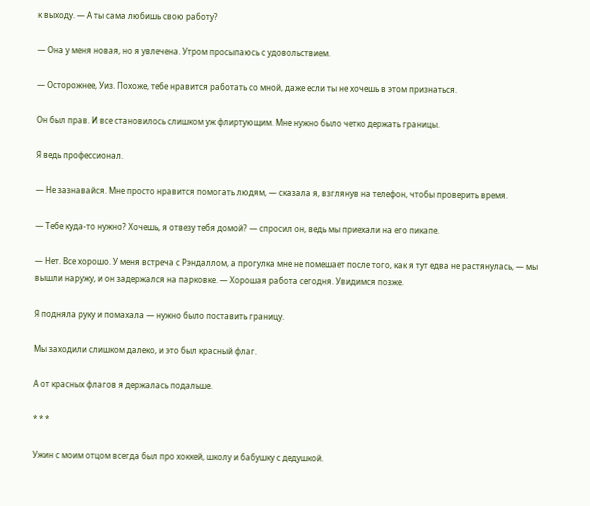к выходу. — А ты сама любишь свою работу?

— Она у меня новая, но я увлечена. Утром просыпаюсь с удовольствием.

— Осторожнее, Уиз. Похоже, тебе нравится работать со мной, даже если ты не хочешь в этом признаться.

Он был прав. И все становилось слишком уж флиртующим. Мне нужно было четко держать границы.

Я ведь профессионал.

— Не зазнавайся. Мне просто нравится помогать людям, — сказала я, взглянув на телефон, чтобы проверить время.

— Тебе куда-то нужно? Хочешь, я отвезу тебя домой? — спросил он, ведь мы приехали на его пикапе.

— Нет. Все хорошо. У меня встреча с Рэндаллом, а прогулка мне не помешает после того, как я тут едва не растянулась, — мы вышли наружу, и он задержался на парковке. — Хорошая работа сегодня. Увидимся позже.

Я подняла руку и помахала — нужно было поставить границу.

Мы заходили слишком далеко, и это был красный флаг.

А от красных флагов я держалась подальше.

* * *

Ужин с моим отцом всегда был про хоккей, школу и бабушку с дедушкой.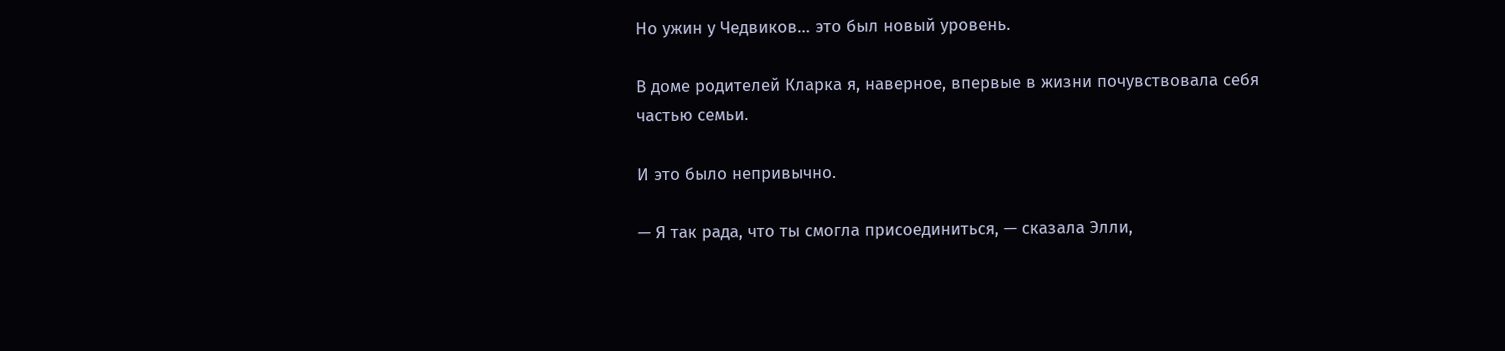Но ужин у Чедвиков… это был новый уровень.

В доме родителей Кларка я, наверное, впервые в жизни почувствовала себя частью семьи.

И это было непривычно.

— Я так рада, что ты смогла присоединиться, — сказала Элли,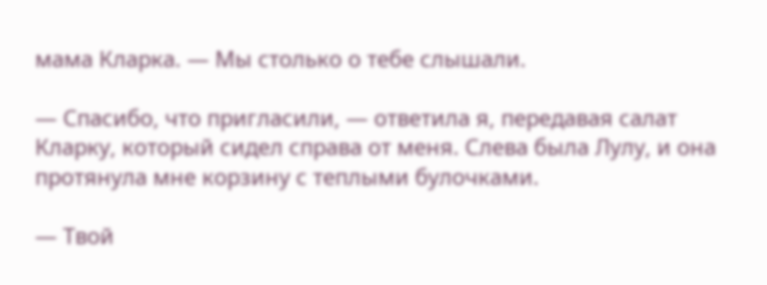мама Кларка. — Мы столько о тебе слышали.

— Спасибо, что пригласили, — ответила я, передавая салат Кларку, который сидел справа от меня. Слева была Лулу, и она протянула мне корзину с теплыми булочками.

— Твой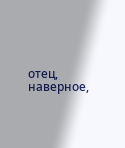отец, наверное,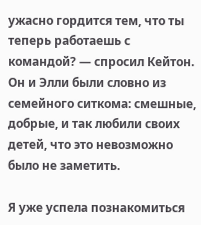ужасно гордится тем, что ты теперь работаешь с командой? — спросил Кейтон. Он и Элли были словно из семейного ситкома: смешные, добрые, и так любили своих детей, что это невозможно было не заметить.

Я уже успела познакомиться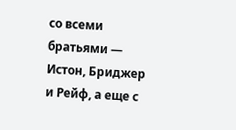со всеми братьями — Истон, Бриджер и Рейф, а еще с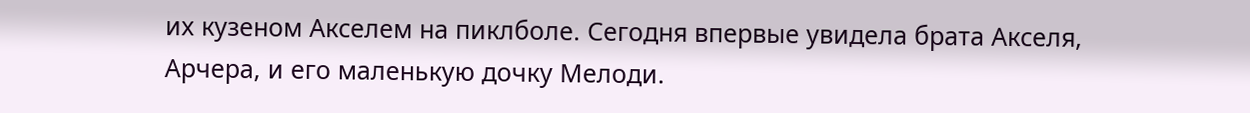их кузеном Акселем на пиклболе. Сегодня впервые увидела брата Акселя, Арчера, и его маленькую дочку Мелоди.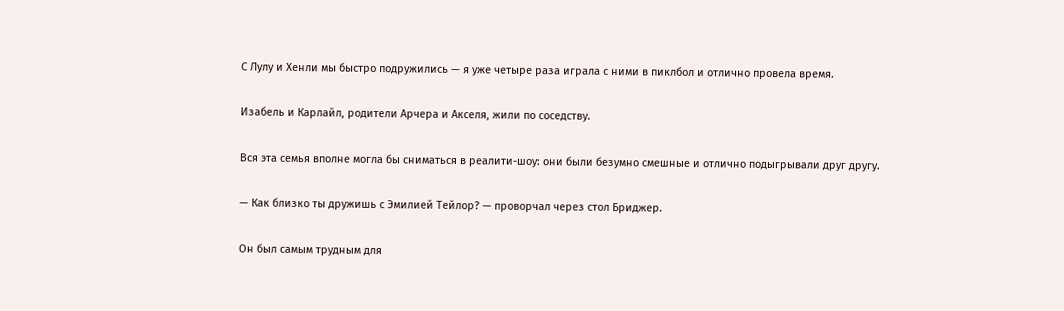С Лулу и Хенли мы быстро подружились — я уже четыре раза играла с ними в пиклбол и отлично провела время.

Изабель и Карлайл, родители Арчера и Акселя, жили по соседству.

Вся эта семья вполне могла бы сниматься в реалити-шоу: они были безумно смешные и отлично подыгрывали друг другу.

— Как близко ты дружишь с Эмилией Тейлор? — проворчал через стол Бриджер.

Он был самым трудным для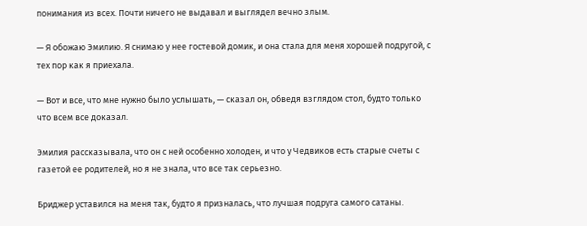понимания из всех. Почти ничего не выдавал и выглядел вечно злым.

— Я обожаю Эмилию. Я снимаю у нее гостевой домик, и она стала для меня хорошей подругой, с тех пор как я приехала.

— Вот и все, что мне нужно было услышать, — сказал он, обведя взглядом стол, будто только что всем все доказал.

Эмилия рассказывала, что он с ней особенно холоден, и что у Чедвиков есть старые счеты с газетой ее родителей, но я не знала, что все так серьезно.

Бриджер уставился на меня так, будто я призналась, что лучшая подруга самого сатаны.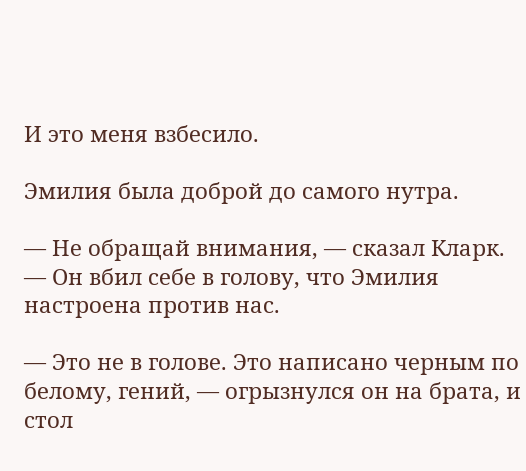И это меня взбесило.

Эмилия была доброй до самого нутра.

— Не обращай внимания, — сказал Кларк. — Он вбил себе в голову, что Эмилия настроена против нас.

— Это не в голове. Это написано черным по белому, гений, — огрызнулся он на брата, и стол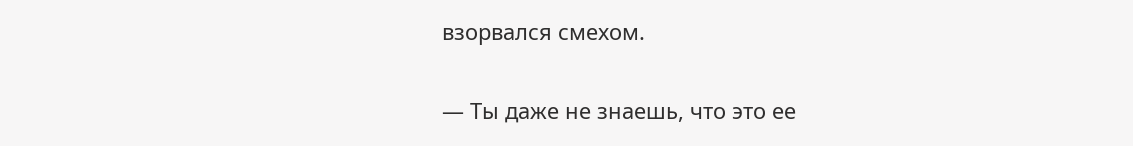взорвался смехом.

— Ты даже не знаешь, что это ее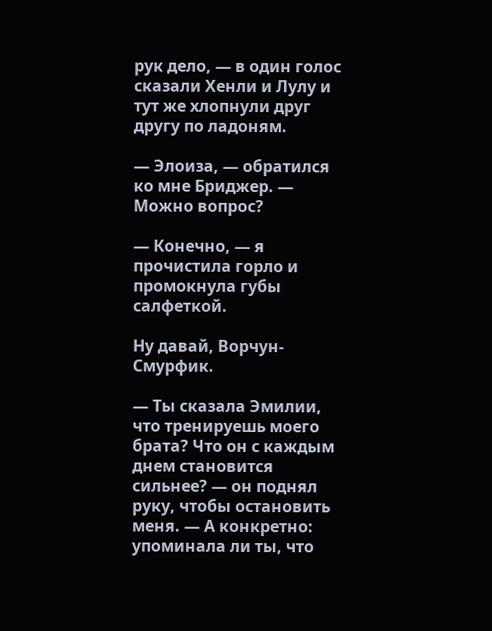рук дело, — в один голос сказали Хенли и Лулу и тут же хлопнули друг другу по ладоням.

— Элоиза, — обратился ко мне Бриджер. — Можно вопрос?

— Конечно, — я прочистила горло и промокнула губы салфеткой.

Ну давай, Ворчун-Смурфик.

— Ты сказала Эмилии, что тренируешь моего брата? Что он с каждым днем становится сильнее? — он поднял руку, чтобы остановить меня. — А конкретно: упоминала ли ты, что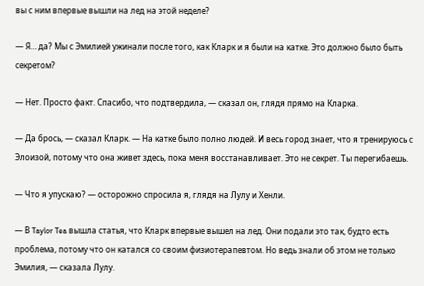вы с ним впервые вышли на лед на этой неделе?

— Я… да? Мы с Эмилией ужинали после того, как Кларк и я были на катке. Это должно было быть секретом?

— Нет. Просто факт. Спасибо, что подтвердила, — сказал он, глядя прямо на Кларка.

— Да брось, — сказал Кларк. — На катке было полно людей. И весь город знает, что я тренируюсь с Элоизой, потому что она живет здесь, пока меня восстанавливает. Это не секрет. Ты перегибаешь.

— Что я упускаю? — осторожно спросила я, глядя на Лулу и Хенли.

— В Taylor Tea вышла статья, что Кларк впервые вышел на лед. Они подали это так, будто есть проблема, потому что он катался со своим физиотерапевтом. Но ведь знали об этом не только Эмилия, — сказала Лулу.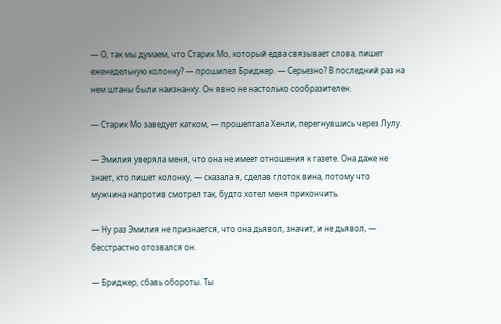— О, так мы думаем, что Старик Мо, который едва связывает слова, пишет еженедельную колонку? — прошипел Бриджер. — Серьезно? В последний раз на нем штаны были наизнанку. Он явно не настолько сообразителен.

— Старик Мо заведует катком, — прошептала Хенли, перегнувшись через Лулу.

— Эмилия уверяла меня, что она не имеет отношения к газете. Она даже не знает, кто пишет колонку, — сказала я, сделав глоток вина, потому что мужчина напротив смотрел так, будто хотел меня прикончить.

— Ну раз Эмилия не признается, что она дьявол, значит, и не дьявол, — бесстрастно отозвался он.

— Бриджер, сбавь обороты. Ты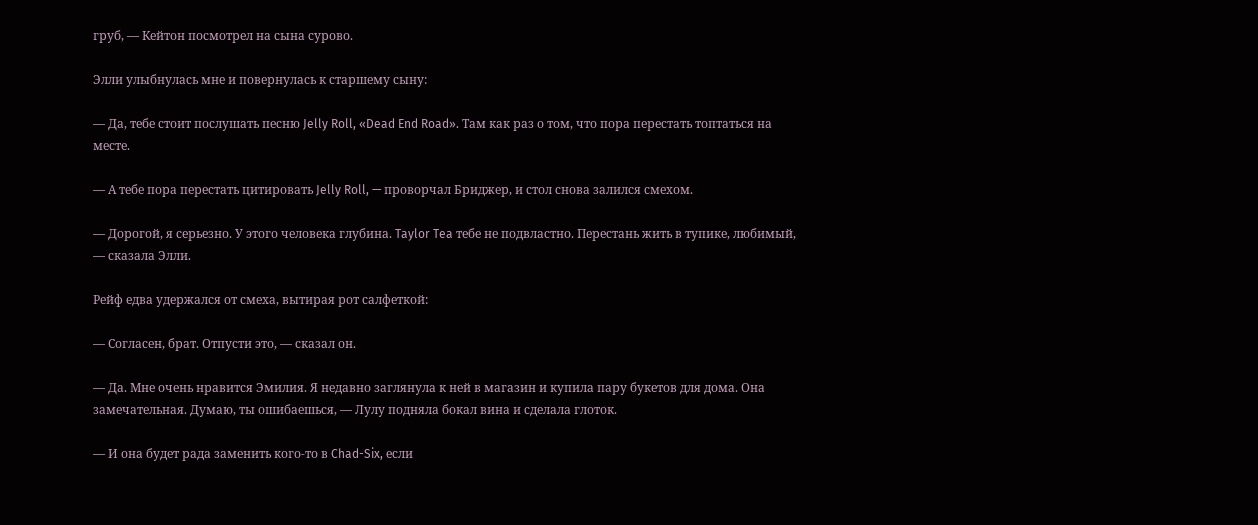груб, — Кейтон посмотрел на сына сурово.

Элли улыбнулась мне и повернулась к старшему сыну:

— Да, тебе стоит послушать песню Jelly Roll, «Dead End Road». Там как раз о том, что пора перестать топтаться на месте.

— А тебе пора перестать цитировать Jelly Roll, — проворчал Бриджер, и стол снова залился смехом.

— Дорогой, я серьезно. У этого человека глубина. Taylor Tea тебе не подвластно. Перестань жить в тупике, любимый, — сказала Элли.

Рейф едва удержался от смеха, вытирая рот салфеткой:

— Согласен, брат. Отпусти это, — сказал он.

— Да. Мне очень нравится Эмилия. Я недавно заглянула к ней в магазин и купила пару букетов для дома. Она замечательная. Думаю, ты ошибаешься, — Лулу подняла бокал вина и сделала глоток.

— И она будет рада заменить кого-то в Chad-Six, если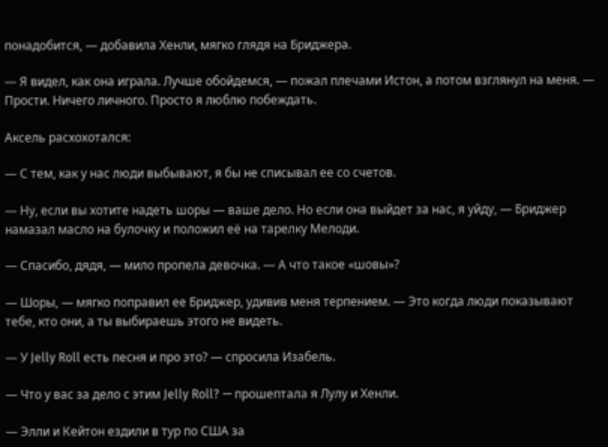понадобится, — добавила Хенли, мягко глядя на Бриджера.

— Я видел, как она играла. Лучше обойдемся, — пожал плечами Истон, а потом взглянул на меня. — Прости. Ничего личного. Просто я люблю побеждать.

Аксель расхохотался:

— С тем, как у нас люди выбывают, я бы не списывал ее со счетов.

— Ну, если вы хотите надеть шоры — ваше дело. Но если она выйдет за нас, я уйду, — Бриджер намазал масло на булочку и положил её на тарелку Мелоди.

— Спасибо, дядя, — мило пропела девочка. — А что такое «шовы»?

— Шоры, — мягко поправил ее Бриджер, удивив меня терпением. — Это когда люди показывают тебе, кто они, а ты выбираешь этого не видеть.

— У Jelly Roll есть песня и про это? — спросила Изабель.

— Что у вас за дело с этим Jelly Roll? — прошептала я Лулу и Хенли.

— Элли и Кейтон ездили в тур по США за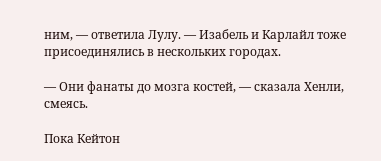ним, — ответила Лулу. — Изабель и Карлайл тоже присоединялись в нескольких городах.

— Они фанаты до мозга костей, — сказала Хенли, смеясь.

Пока Кейтон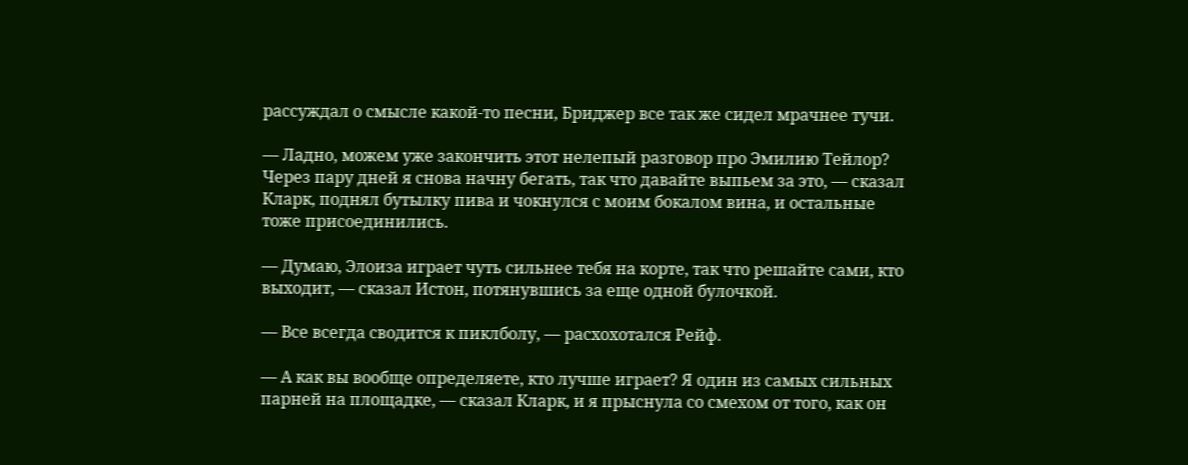рассуждал о смысле какой-то песни, Бриджер все так же сидел мрачнее тучи.

— Ладно, можем уже закончить этот нелепый разговор про Эмилию Тейлор? Через пару дней я снова начну бегать, так что давайте выпьем за это, — сказал Кларк, поднял бутылку пива и чокнулся с моим бокалом вина, и остальные тоже присоединились.

— Думаю, Элоиза играет чуть сильнее тебя на корте, так что решайте сами, кто выходит, — сказал Истон, потянувшись за еще одной булочкой.

— Все всегда сводится к пиклболу, — расхохотался Рейф.

— А как вы вообще определяете, кто лучше играет? Я один из самых сильных парней на площадке, — сказал Кларк, и я прыснула со смехом от того, как он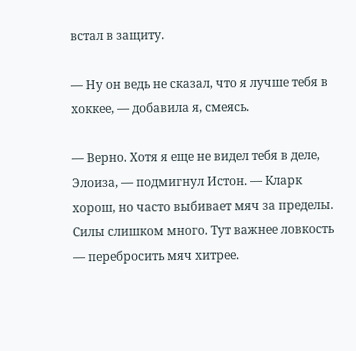встал в защиту.

— Ну он ведь не сказал, что я лучше тебя в хоккее, — добавила я, смеясь.

— Верно. Хотя я еще не видел тебя в деле, Элоиза, — подмигнул Истон. — Кларк хорош, но часто выбивает мяч за пределы. Силы слишком много. Тут важнее ловкость — перебросить мяч хитрее.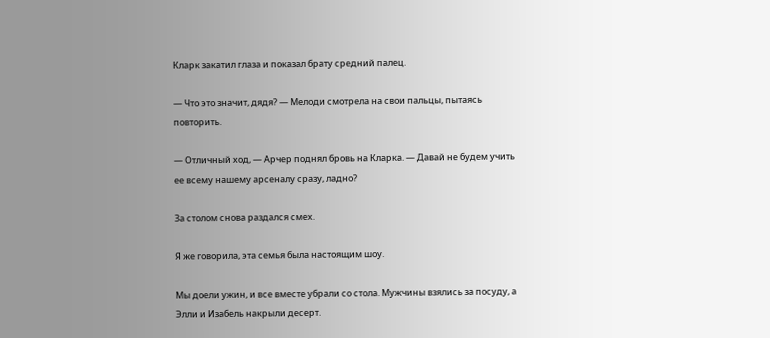Кларк закатил глаза и показал брату средний палец.

— Что это значит, дядя? — Мелоди смотрела на свои пальцы, пытаясь повторить.

— Отличный ход, — Арчер поднял бровь на Кларка. — Давай не будем учить ее всему нашему арсеналу сразу, ладно?

За столом снова раздался смех.

Я же говорила, эта семья была настоящим шоу.

Мы доели ужин, и все вместе убрали со стола. Мужчины взялись за посуду, а Элли и Изабель накрыли десерт.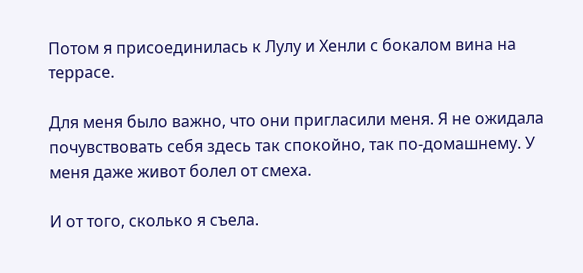Потом я присоединилась к Лулу и Хенли с бокалом вина на террасе.

Для меня было важно, что они пригласили меня. Я не ожидала почувствовать себя здесь так спокойно, так по-домашнему. У меня даже живот болел от смеха.

И от того, сколько я съела.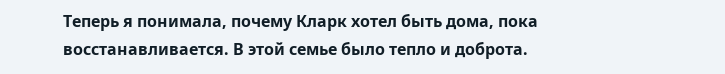Теперь я понимала, почему Кларк хотел быть дома, пока восстанавливается. В этой семье было тепло и доброта.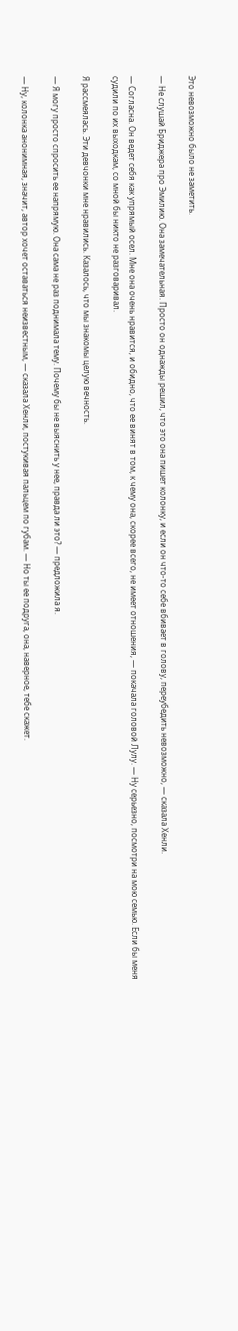Это невозможно было не заметить.

— Не слушай Бриджера про Эмилию. Она замечательная. Просто он однажды решил, что это она пишет колонку, и если он что-то себе вбивает в голову, переубедить невозможно, — сказала Хенли.

— Согласна. Он ведет себя как упрямый осел. Мне она очень нравится, и обидно, что ее винят в том, к чему она, скорее всего, не имеет отношения, — покачала головой Лулу. — Ну серьезно, посмотри на мою семью. Если бы меня судили по их выходкам, со мной бы никто не разговаривал.

Я рассмеялась. Эти девчонки мне нравились. Казалось, что мы знакомы целую вечность.

— Я могу просто спросить ее напрямую. Она сама не раз поднимала тему. Почему бы не выяснить у нее, правда ли это? — предложила я.

— Ну, колонка анонимная, значит, автор хочет оставаться неизвестным, — сказала Хенли, постукивая пальцем по губам. — Но ты ее подруга, она, наверное, тебе скажет.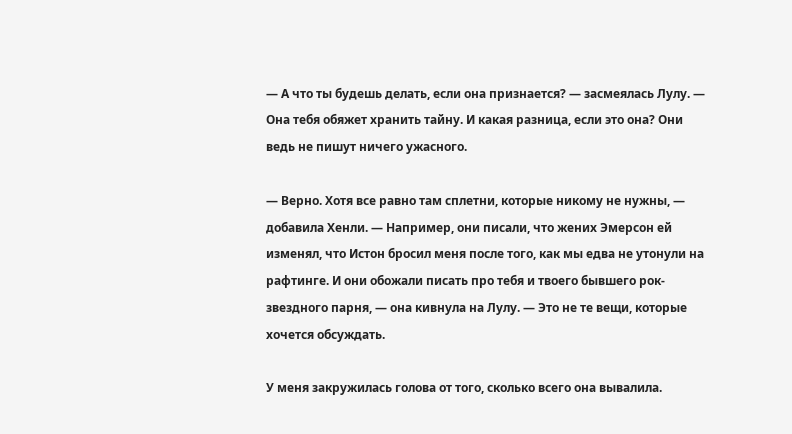— А что ты будешь делать, если она признается? — засмеялась Лулу. — Она тебя обяжет хранить тайну. И какая разница, если это она? Они ведь не пишут ничего ужасного.

— Верно. Хотя все равно там сплетни, которые никому не нужны, — добавила Хенли. — Например, они писали, что жених Эмерсон ей изменял, что Истон бросил меня после того, как мы едва не утонули на рафтинге. И они обожали писать про тебя и твоего бывшего рок-звездного парня, — она кивнула на Лулу. — Это не те вещи, которые хочется обсуждать.

У меня закружилась голова от того, сколько всего она вывалила.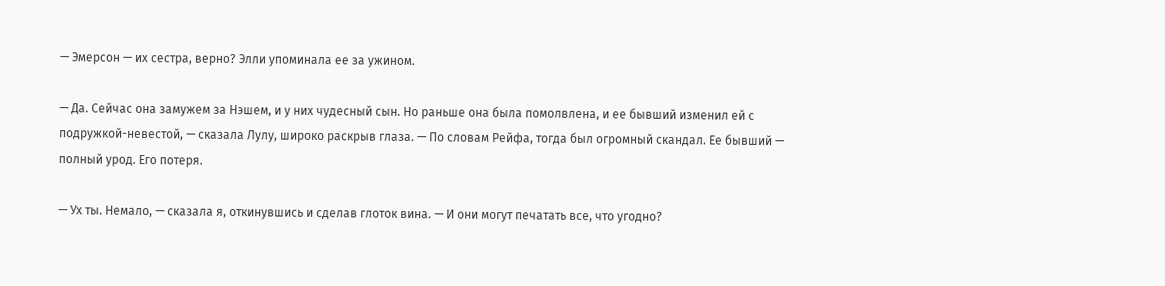— Эмерсон — их сестра, верно? Элли упоминала ее за ужином.

— Да. Сейчас она замужем за Нэшем, и у них чудесный сын. Но раньше она была помолвлена, и ее бывший изменил ей с подружкой-невестой, — сказала Лулу, широко раскрыв глаза. — По словам Рейфа, тогда был огромный скандал. Ее бывший — полный урод. Его потеря.

— Ух ты. Немало, — сказала я, откинувшись и сделав глоток вина. — И они могут печатать все, что угодно?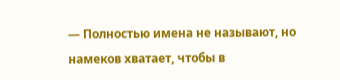— Полностью имена не называют, но намеков хватает, чтобы в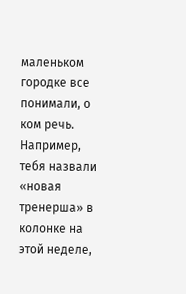маленьком городке все понимали, о ком речь. Например, тебя назвали «новая тренерша» в колонке на этой неделе,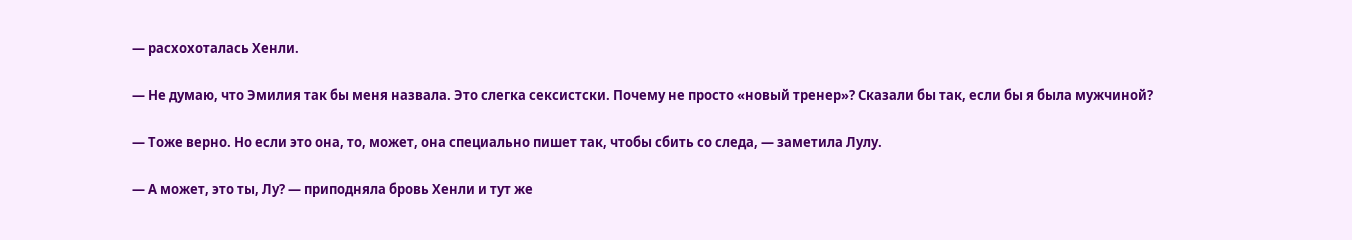— расхохоталась Хенли.

— Не думаю, что Эмилия так бы меня назвала. Это слегка сексистски. Почему не просто «новый тренер»? Сказали бы так, если бы я была мужчиной?

— Тоже верно. Но если это она, то, может, она специально пишет так, чтобы сбить со следа, — заметила Лулу.

— А может, это ты, Лу? — приподняла бровь Хенли и тут же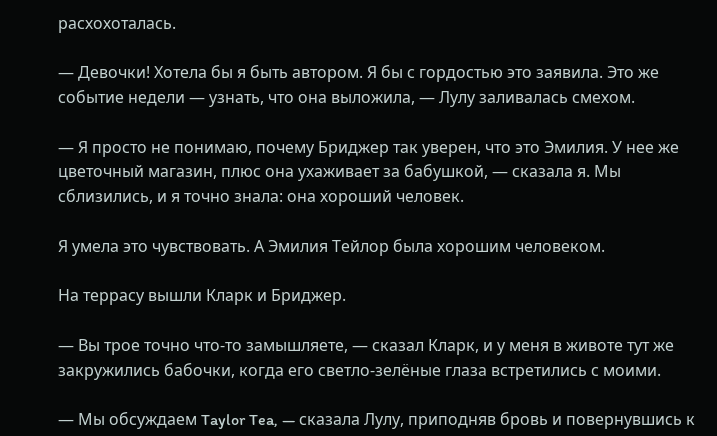расхохоталась.

— Девочки! Хотела бы я быть автором. Я бы с гордостью это заявила. Это же событие недели — узнать, что она выложила, — Лулу заливалась смехом.

— Я просто не понимаю, почему Бриджер так уверен, что это Эмилия. У нее же цветочный магазин, плюс она ухаживает за бабушкой, — сказала я. Мы сблизились, и я точно знала: она хороший человек.

Я умела это чувствовать. А Эмилия Тейлор была хорошим человеком.

На террасу вышли Кларк и Бриджер.

— Вы трое точно что-то замышляете, — сказал Кларк, и у меня в животе тут же закружились бабочки, когда его светло-зелёные глаза встретились с моими.

— Мы обсуждаем Taylor Tea, — сказала Лулу, приподняв бровь и повернувшись к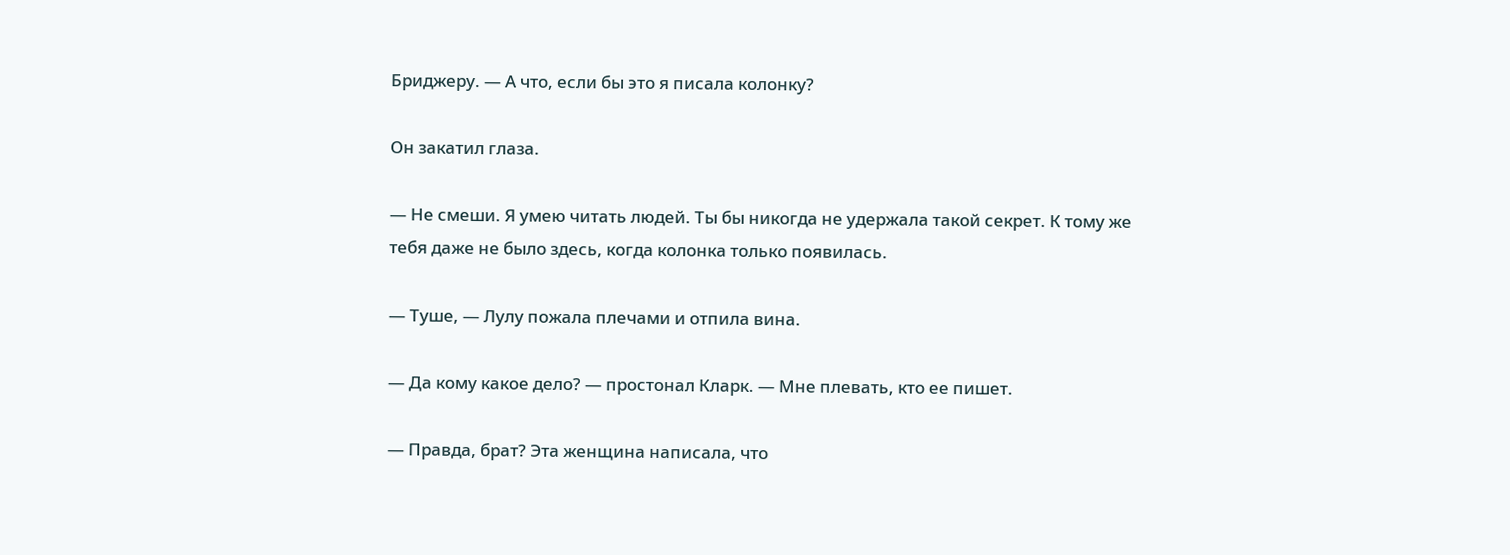Бриджеру. — А что, если бы это я писала колонку?

Он закатил глаза.

— Не смеши. Я умею читать людей. Ты бы никогда не удержала такой секрет. К тому же тебя даже не было здесь, когда колонка только появилась.

— Туше, — Лулу пожала плечами и отпила вина.

— Да кому какое дело? — простонал Кларк. — Мне плевать, кто ее пишет.

— Правда, брат? Эта женщина написала, что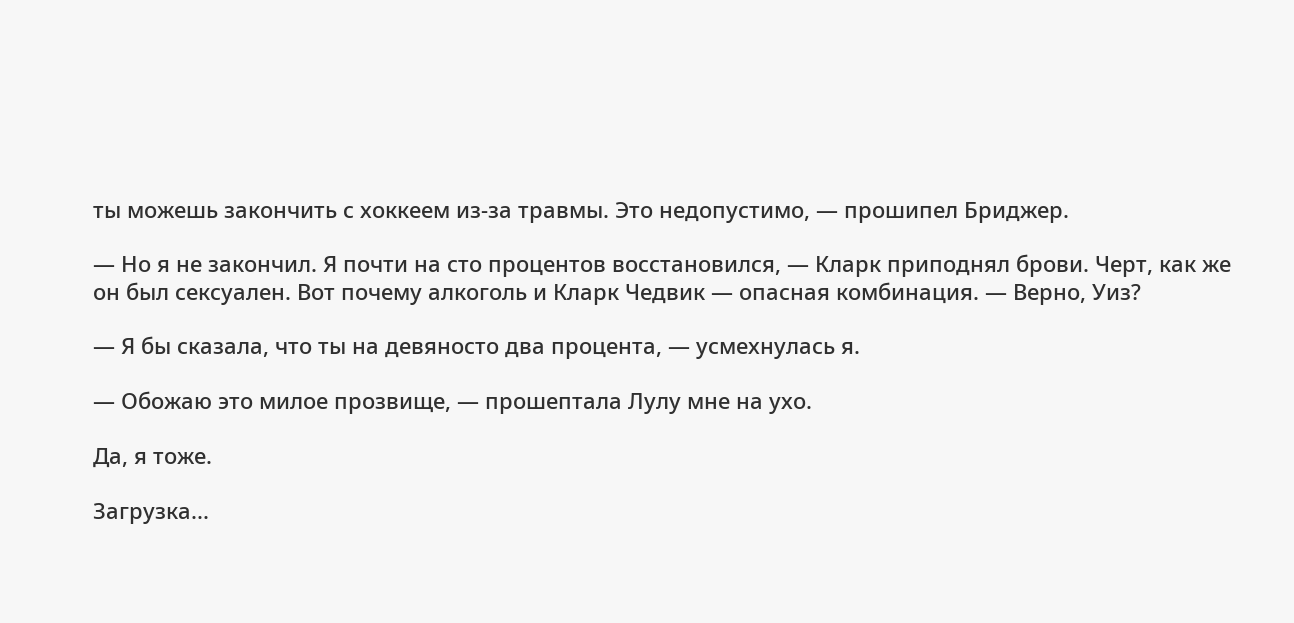ты можешь закончить с хоккеем из-за травмы. Это недопустимо, — прошипел Бриджер.

— Но я не закончил. Я почти на сто процентов восстановился, — Кларк приподнял брови. Черт, как же он был сексуален. Вот почему алкоголь и Кларк Чедвик — опасная комбинация. — Верно, Уиз?

— Я бы сказала, что ты на девяносто два процента, — усмехнулась я.

— Обожаю это милое прозвище, — прошептала Лулу мне на ухо.

Да, я тоже.

Загрузка...